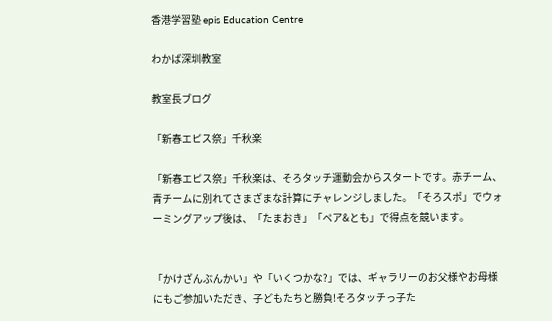香港学習塾 epis Education Centre

わかば深圳教室

教室長ブログ

「新春エピス祭」千秋楽

「新春エピス祭」千秋楽は、そろタッチ運動会からスタートです。赤チーム、青チームに別れてさまざまな計算にチャレンジしました。「そろスポ」でウォーミングアップ後は、「たまおき」「ペア&とも」で得点を競います。


「かけざんぶんかい」や「いくつかな?」では、ギャラリーのお父様やお母様にもご参加いただき、子どもたちと勝負!そろタッチっ子た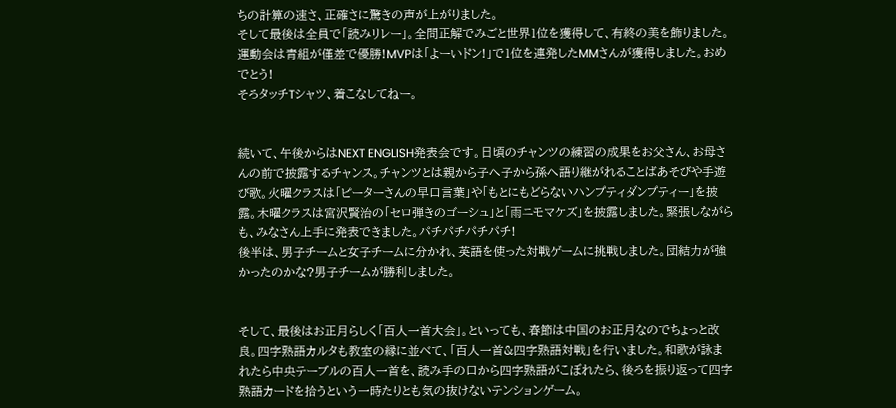ちの計算の速さ、正確さに驚きの声が上がりました。
そして最後は全員で「読みリレー」。全問正解でみごと世界1位を獲得して、有終の美を飾りました。
運動会は青組が僅差で優勝!MVPは「よーいドン!」で1位を連発したMMさんが獲得しました。おめでとう!
そろタッチTシャツ、着こなしてねー。


続いて、午後からはNEXT ENGLISH発表会です。日頃のチャンツの練習の成果をお父さん、お母さんの前で披露するチャンス。チャンツとは親から子へ子から孫へ語り継がれることばあそびや手遊び歌。火曜クラスは「ピーターさんの早口言葉」や「もとにもどらないハンプティダンプティー」を披露。木曜クラスは宮沢賢治の「セロ弾きのゴーシュ」と「雨ニモマケズ」を披露しました。緊張しながらも、みなさん上手に発表できました。パチパチパチパチ!
後半は、男子チームと女子チームに分かれ、英語を使った対戦ゲームに挑戦しました。団結力が強かったのかな?男子チームが勝利しました。


そして、最後はお正月らしく「百人一首大会」。といっても、春節は中国のお正月なのでちょっと改良。四字熟語カルタも教室の縁に並べて、「百人一首&四字熟語対戦」を行いました。和歌が詠まれたら中央テーブルの百人一首を、読み手の口から四字熟語がこぼれたら、後ろを振り返って四字熟語カードを拾うという一時たりとも気の抜けないテンションゲーム。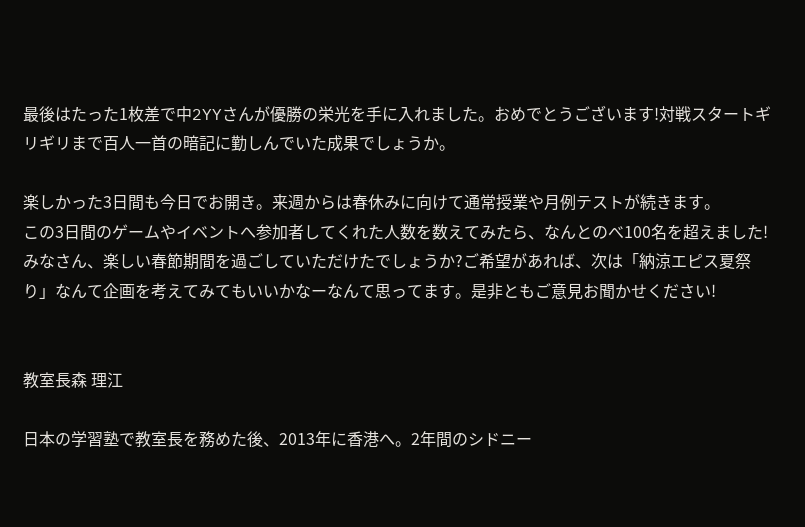最後はたった1枚差で中2YYさんが優勝の栄光を手に入れました。おめでとうございます!対戦スタートギリギリまで百人一首の暗記に勤しんでいた成果でしょうか。

楽しかった3日間も今日でお開き。来週からは春休みに向けて通常授業や月例テストが続きます。
この3日間のゲームやイベントへ参加者してくれた人数を数えてみたら、なんとのべ100名を超えました!
みなさん、楽しい春節期間を過ごしていただけたでしょうか?ご希望があれば、次は「納涼エピス夏祭り」なんて企画を考えてみてもいいかなーなんて思ってます。是非ともご意見お聞かせください!


教室長森 理江

日本の学習塾で教室長を務めた後、2013年に香港へ。2年間のシドニー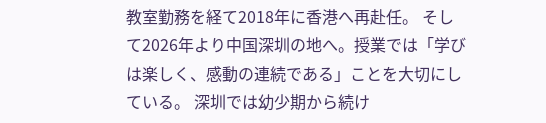教室勤務を経て2018年に香港へ再赴任。 そして2026年より中国深圳の地へ。授業では「学びは楽しく、感動の連続である」ことを大切にしている。 深圳では幼少期から続け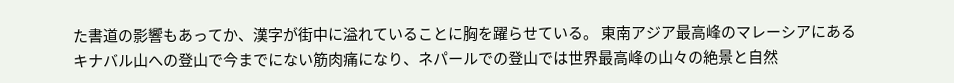た書道の影響もあってか、漢字が街中に溢れていることに胸を躍らせている。 東南アジア最高峰のマレーシアにあるキナバル山への登山で今までにない筋肉痛になり、ネパールでの登山では世界最高峰の山々の絶景と自然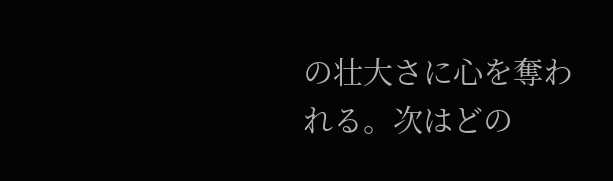の壮大さに心を奪われる。次はどの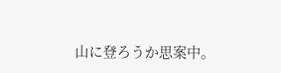山に登ろうか思案中。